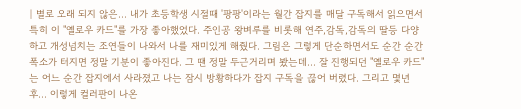| 별로 오래 되지 않은... 내가 초등학생 시절때 '팡팡'이라는 월간 잡지를 매달 구독해서 읽으면서 특히 이 "옐로우 카드"를 가장 좋아했었다. 주인공 왕벼루를 비롯해 연주,감독,감독의 딸등 다양하고 개성넘치는 조연들이 나와서 나를 재미있게 해줬다. 그림은 그렇게 단순하면서도 순간 순간 폭소가 터지면 정말 기분이 좋아진다. 그 땐 정말 두근거리며 봤는데... 잘 진행되던 "옐로우 카드"는 어느 순간 잡지에서 사라졌고 나는 잠시 방황하다가 잡지 구독을 끊어 버렸다. 그리고 몇년 후... 이렇게 컬러판이 나온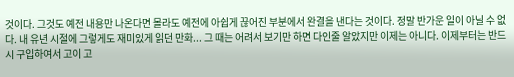것이다. 그것도 예전 내용만 나온다면 몰라도 예전에 아쉽게 끊어진 부분에서 완결을 낸다는 것이다. 정말 반가운 일이 아닐 수 없다. 내 유년 시절에 그렇게도 재미있게 읽던 만화... 그 때는 어려서 보기만 하면 다인줄 알았지만 이제는 아니다. 이제부터는 반드시 구입하여서 고이 고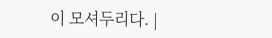이 모셔두리다. |